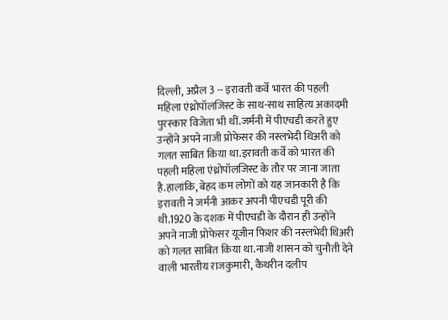दिल्ली, अप्रैल 3 -- इरावती कर्वे भारत की पहली महिला एंथ्रोपॉलजिस्ट के साथ-साथ साहित्य अकादमी पुरस्कार विजेता भी थीं.जर्मनी में पीएचडी करते हुए उन्होंने अपने नाजी प्रोफेसर की नस्लभेदी थिअरी को गलत साबित किया था.इरावती कर्वे को भारत की पहली महिला एंथ्रोपॉलजिस्ट के तौर पर जाना जाता है.हालांकि, बेहद कम लोगों को यह जानकारी है कि इरावती ने जर्मनी आकर अपनी पीएचडी पूरी की थी.1920 के दशक में पीएचडी के दौरान ही उन्होंने अपने नाजी प्रोफेसर यूजीन फिशर की नस्लभेदी थिअरी को गलत साबित किया था.नाजी शासन को चुनौती देने वाली भारतीय राजकुमारी, कैथरीन दलीप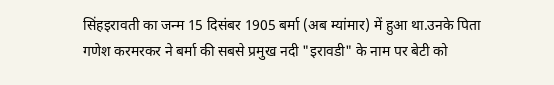सिंहइरावती का जन्म 15 दिसंबर 1905 बर्मा (अब म्यांमार) में हुआ था.उनके पिता गणेश करमरकर ने बर्मा की सबसे प्रमुख नदी "इरावडी" के नाम पर बेटी को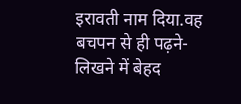इरावती नाम दिया.वह बचपन से ही पढ़ने-लिखने में बेहद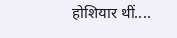होशियार थीं....